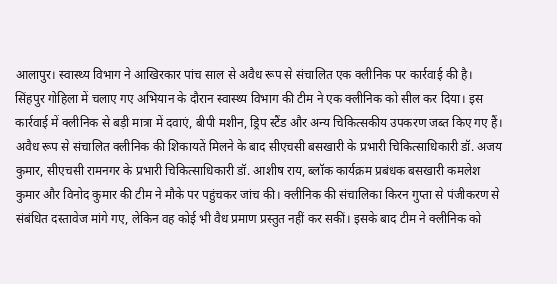आलापुर। स्वास्थ्य विभाग ने आखिरकार पांच साल से अवैध रूप से संचालित एक क्लीनिक पर कार्रवाई की है। सिंहपुर गोहिला में चलाए गए अभियान के दौरान स्वास्थ्य विभाग की टीम ने एक क्लीनिक को सील कर दिया। इस कार्रवाई में क्लीनिक से बड़ी मात्रा में दवाएं, बीपी मशीन, ड्रिप स्टैंड और अन्य चिकित्सकीय उपकरण जब्त किए गए हैं।
अवैध रूप से संचालित क्लीनिक की शिकायतें मिलने के बाद सीएचसी बसखारी के प्रभारी चिकित्साधिकारी डॉ. अजय कुमार, सीएचसी रामनगर के प्रभारी चिकित्साधिकारी डॉ. आशीष राय, ब्लॉक कार्यक्रम प्रबंधक बसखारी कमलेश कुमार और विनोद कुमार की टीम ने मौके पर पहुंचकर जांच की। क्लीनिक की संचालिका किरन गुप्ता से पंजीकरण से संबंधित दस्तावेज मांगे गए, लेकिन वह कोई भी वैध प्रमाण प्रस्तुत नहीं कर सकीं। इसके बाद टीम ने क्लीनिक को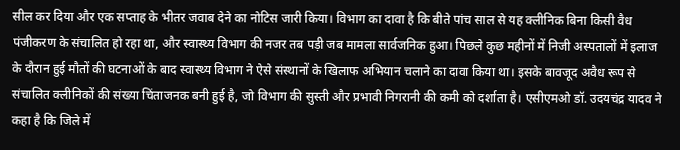सील कर दिया और एक सप्ताह के भीतर जवाब देने का नोटिस जारी किया। विभाग का दावा है कि बीते पांच साल से यह क्लीनिक बिना किसी वैध पंजीकरण के संचालित हो रहा था, और स्वास्थ्य विभाग की नजर तब पड़ी जब मामला सार्वजनिक हुआ। पिछले कुछ महीनों में निजी अस्पतालों में इलाज के दौरान हुई मौतों की घटनाओं के बाद स्वास्थ्य विभाग ने ऐसे संस्थानों के खिलाफ अभियान चलाने का दावा किया था। इसके बावजूद अवैध रूप से संचालित क्लीनिकों की संख्या चिंताजनक बनी हुई है, जो विभाग की सुस्ती और प्रभावी निगरानी की कमी को दर्शाता है। एसीएमओ डॉ. उदयचंद्र यादव ने कहा है कि जिले में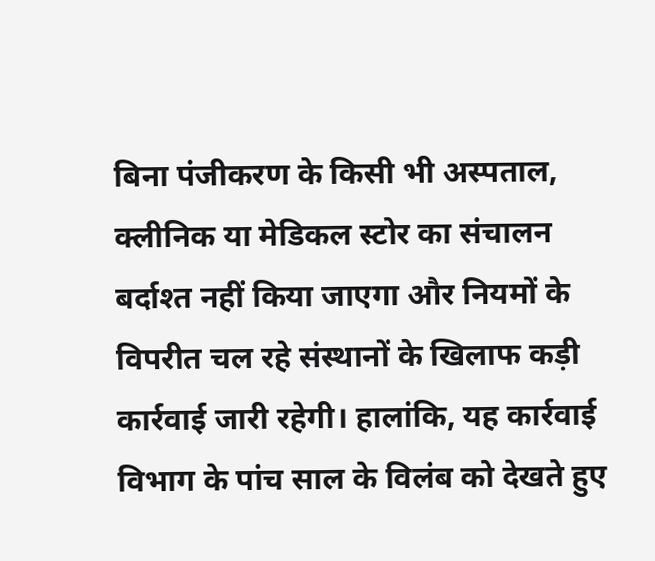बिना पंजीकरण के किसी भी अस्पताल, क्लीनिक या मेडिकल स्टोर का संचालन बर्दाश्त नहीं किया जाएगा और नियमों के विपरीत चल रहे संस्थानों के खिलाफ कड़ी कार्रवाई जारी रहेगी। हालांकि, यह कार्रवाई विभाग के पांच साल के विलंब को देखते हुए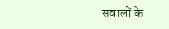सवालों के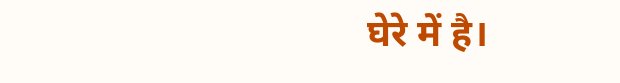घेरे में है।